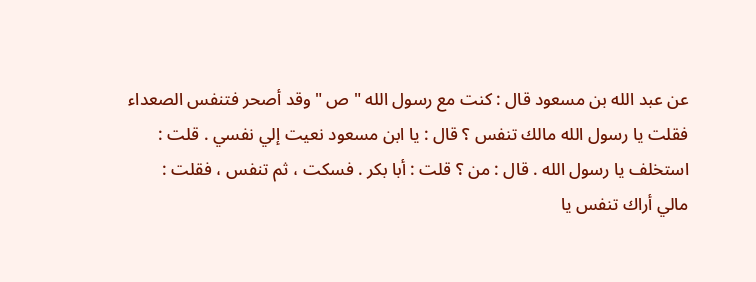عن عبد الله بن مسعود قال : كنت مع رسول الله " ص " وقد أصحر فتنفس الصعداء
فقلت يا رسول الله مالك تنفس ؟ قال : يا ابن مسعود نعيت إلي نفسي . قلت :
استخلف يا رسول الله . قال : من ؟ قلت : أبا بكر . فسكت ، ثم تنفس ، فقلت :
مالي أراك تنفس يا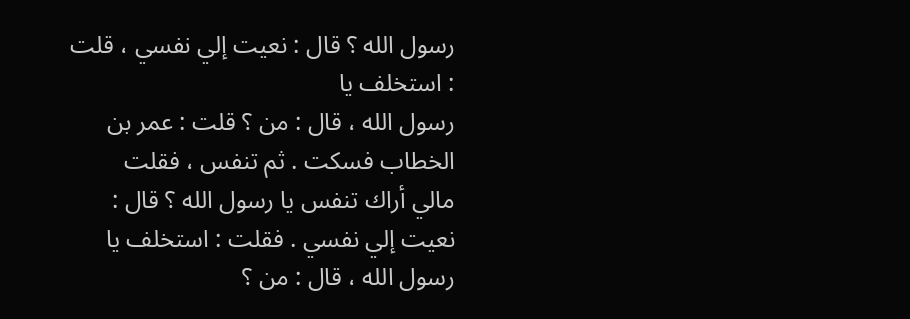رسول الله ؟ قال : نعيت إلي نفسي ، قلت : استخلف يا
رسول الله ، قال : من ؟ قلت : عمر بن الخطاب فسكت . ثم تنفس ، فقلت
مالي أراك تنفس يا رسول الله ؟ قال : نعيت إلي نفسي . فقلت : استخلف يا
رسول الله ، قال : من ؟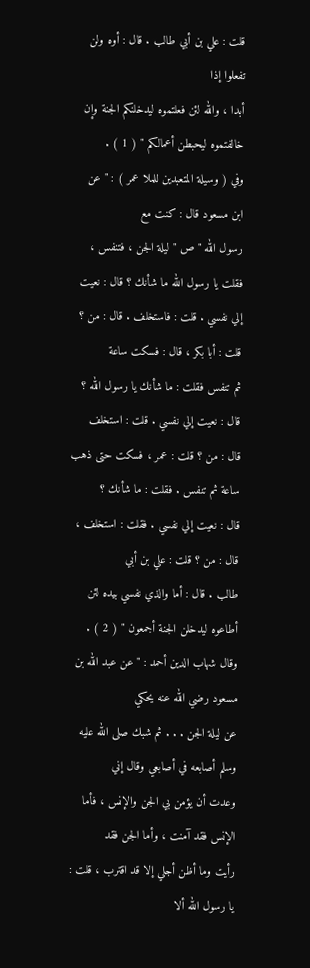قلت : علي بن أبي طالب . قال : أوه ولن تفعلوا إذا
أبدا ، والله لئن فعلتموه ليدخلنكم الجنة وإن خالفتموه ليحبطن أعمالكم " ( 1 ) .
وفي ( وسيلة المتعبدين للملا عمر ) : " عن ابن مسعود قال : كنت مع
رسول الله " ص " ليلة الجن ، فتنفس ، فقلت يا رسول الله ما شأنك ؟ قال : نعيت
إلي نفسي . قلت : فاستخلف . قال : من ؟ قلت : أبا بكر ، قال : فسكت ساعة
ثم تنفس فقلت : ما شأنك يا رسول الله ؟ قال : نعيت إلي نفسي . قلت : استخلف
قال : من ؟ قلت : عمر ، فسكت حتى ذهب ساعة ثم تنفس . فقلت : ما شأنك ؟
قال : نعيت إلي نفسي . فقلت : استخلف ، قال : من ؟ قلت : علي بن أبي
طالب . قال : أما والذي نفسي بيده لئن أطاعوه ليدخلن الجنة أجمعون " ( 2 ) .
وقال شهاب الدين أحمد : " عن عبد الله بن مسعود رضي الله عنه يحكي
عن ليلة الجن . . . ثم شبك صلى الله عليه وسلم أصابعه في أصابعي وقال إني
وعدت أن يؤمن بي الجن والإنس ، فأما الإنس فقد آمنت ، وأما الجن فقد
رأيت وما أظن أجلي إلا قد اقترب ، قلت : يا رسول الله ألا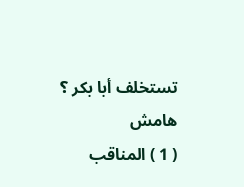تستخلف أبا بكر ؟
هامش
( 1 ) المناقب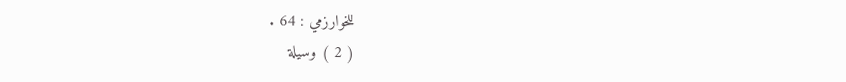للخوارزمي : 64 .
( 2 ) وسيلة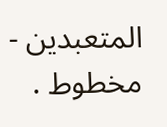المتعبدين - مخطوط .